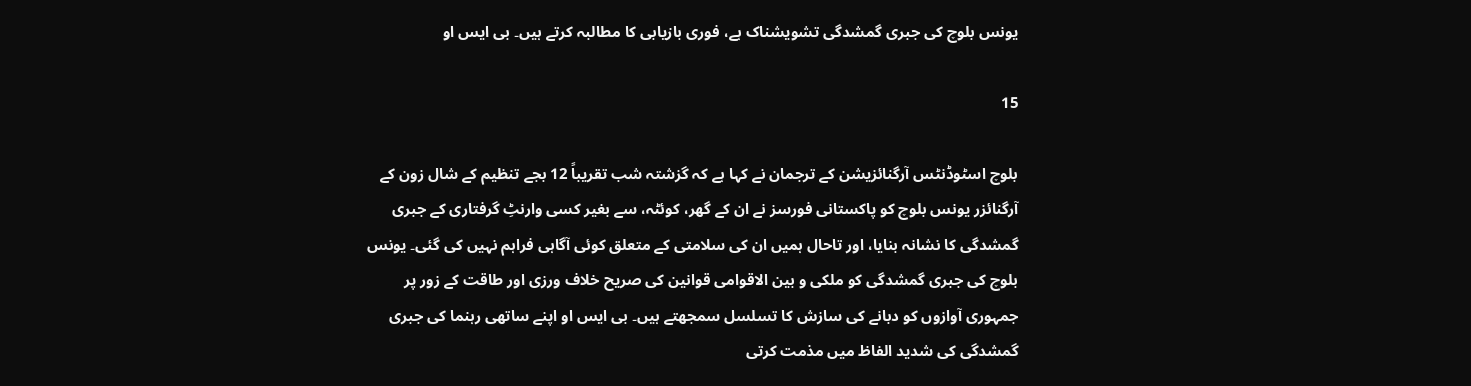یونس بلوچ کی جبری گمشدگی تشویشناک ہے، فوری بازیابی کا مطالبہ کرتے ہیں۔ بی ایس او

15

بلوچ اسٹوڈنٹس آرگنائزیشن کے ترجمان نے کہا ہے کہ گزشتہ شب تقریباً 12 بجے تنظیم کے شال زون کے آرگنائزر یونس بلوچ کو پاکستانی فورسز نے ان کے گھر، کوئٹہ، سے بغیر کسی وارنٹِ گرفتاری کے جبری گمشدگی کا نشانہ بنایا، اور تاحال ہمیں ان کی سلامتی کے متعلق کوئی آگاہی فراہم نہیں کی گئی۔ یونس بلوچ کی جبری گمشدگی کو ملکی و بین الاقوامی قوانین کی صریح خلاف ورزی اور طاقت کے زور پر جمہوری آوازوں کو دبانے کی سازش کا تسلسل سمجھتے ہیں۔ بی ایس او اپنے ساتھی رہنما کی جبری گمشدگی کی شدید الفاظ میں مذمت کرتی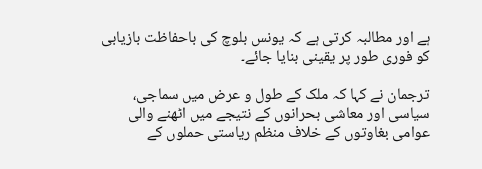ہے اور مطالبہ کرتی ہے کہ یونس بلوچ کی باحفاظت بازیابی کو فوری طور پر یقینی بنایا جائے۔

ترجمان نے کہا کہ ملک کے طول و عرض میں سماجی، سیاسی اور معاشی بحرانوں کے نتیجے میں اٹھنے والی عوامی بغاوتوں کے خلاف منظم ریاستی حملوں کے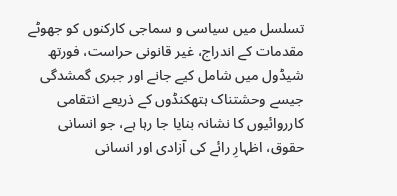تسلسل میں سیاسی و سماجی کارکنوں کو جھوٹے مقدمات کے اندراج، غیر قانونی حراست، فورتھ شیڈول میں شامل کیے جانے اور جبری گمشدگی جیسے وحشتناک ہتھکنڈوں کے ذریعے انتقامی کارروائیوں کا نشانہ بنایا جا رہا ہے، جو انسانی حقوق، اظہارِ رائے کی آزادی اور انسانی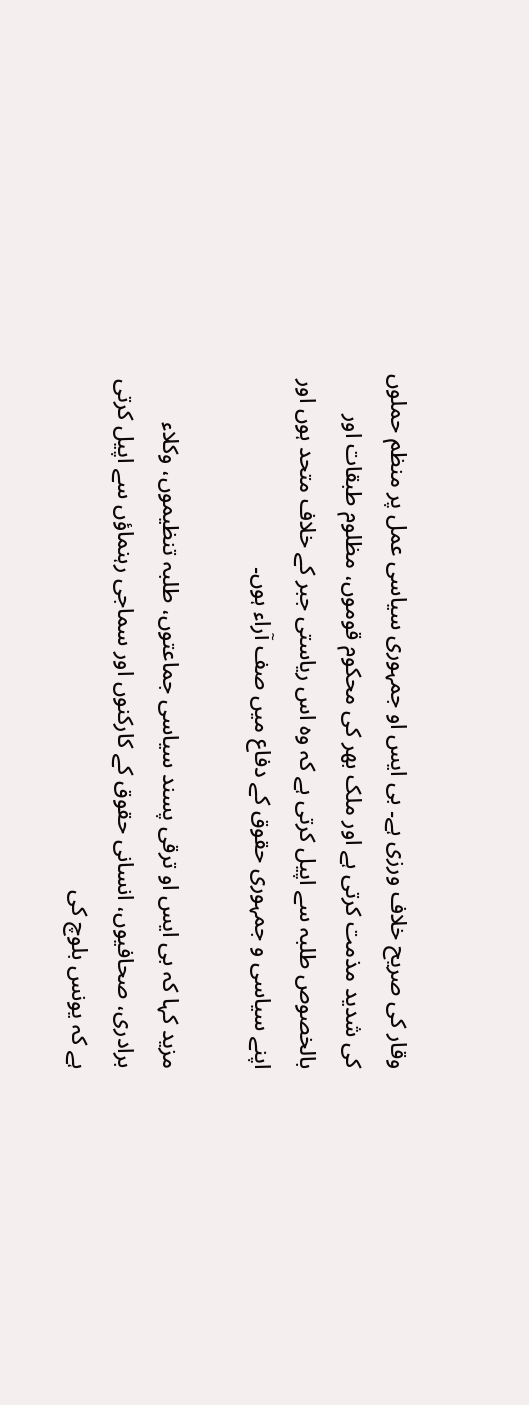وقار کی صریح خلاف ورزی ہے۔ بی ایس او جمہوری سیاسی عمل پر منظم حملوں کی شدید مذمت کرتی ہے اور ملک بھر کی محکوم قوموں، مظلوم طبقات اور بالخصوص طلبہ سے اپیل کرتی ہے کہ وہ اس ریاستی جبر کے خلاف متحد ہوں اور اپنے سیاسی و جمہوری حقوق کے دفاع میں صف آراء ہوں۔

مزید کہا کہ بی ایس او ترقی پسند سیاسی جماعتوں، طلبہ تنظیموں، وکلاء برادری، صحافیوں، انسانی حقوق کے کارکنوں اور سماجی رہنماؤں سے اپیل کرتی ہے کہ یونس بلوچ کی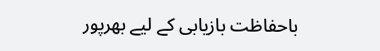باحفاظت بازیابی کے لیے بھرپور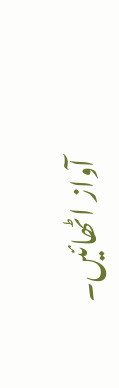آواز اٹھائیں۔